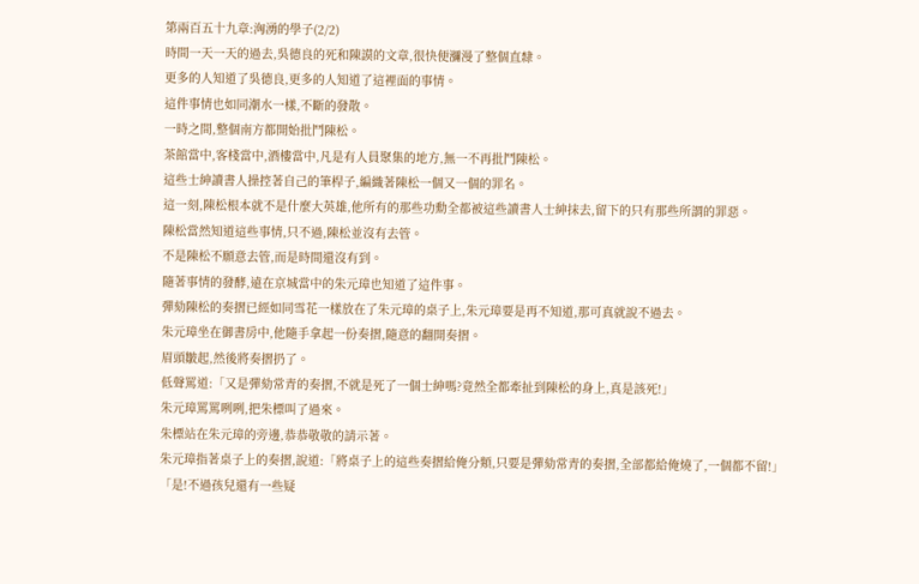第兩百五十九章:洶湧的學子(2/2)
時間一天一天的過去,吳德良的死和陳謨的文章,很快便瀰漫了整個直隸。
更多的人知道了吳德良,更多的人知道了這裡面的事情。
這件事情也如同潮水一樣,不斷的發散。
一時之間,整個南方都開始批鬥陳松。
茶館當中,客棧當中,酒樓當中,凡是有人員聚集的地方,無一不再批鬥陳松。
這些士紳讀書人操控著自己的筆桿子,編織著陳松一個又一個的罪名。
這一刻,陳松根本就不是什麼大英雄,他所有的那些功勳全都被這些讀書人士紳抹去,留下的只有那些所謂的罪惡。
陳松當然知道這些事情,只不過,陳松並沒有去管。
不是陳松不願意去管,而是時間還沒有到。
隨著事情的發酵,遠在京城當中的朱元璋也知道了這件事。
彈劾陳松的奏摺已經如同雪花一樣放在了朱元璋的桌子上,朱元璋要是再不知道,那可真就說不過去。
朱元璋坐在御書房中,他隨手拿起一份奏摺,隨意的翻開奏摺。
眉頭皺起,然後將奏摺扔了。
低聲罵道:「又是彈劾常青的奏摺,不就是死了一個士紳嗎?竟然全都牽扯到陳松的身上,真是該死!」
朱元璋罵罵咧咧,把朱標叫了過來。
朱標站在朱元璋的旁邊,恭恭敬敬的請示著。
朱元璋指著桌子上的奏摺,說道:「將桌子上的這些奏摺給俺分類,只要是彈劾常青的奏摺,全部都給俺燒了,一個都不留!」
「是!不過孩兒還有一些疑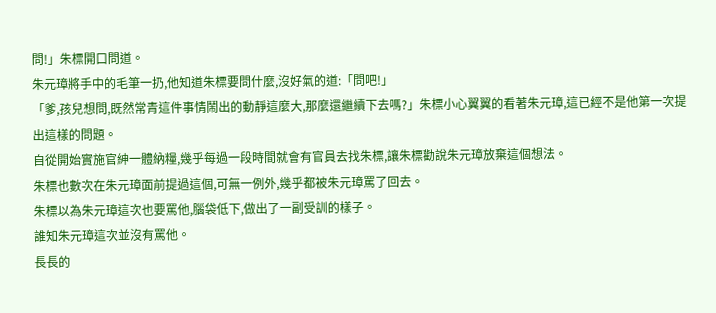問!」朱標開口問道。
朱元璋將手中的毛筆一扔,他知道朱標要問什麼,沒好氣的道:「問吧!」
「爹,孩兒想問,既然常青這件事情鬧出的動靜這麼大,那麼還繼續下去嗎?」朱標小心翼翼的看著朱元璋,這已經不是他第一次提出這樣的問題。
自從開始實施官紳一體納糧,幾乎每過一段時間就會有官員去找朱標,讓朱標勸說朱元璋放棄這個想法。
朱標也數次在朱元璋面前提過這個,可無一例外,幾乎都被朱元璋罵了回去。
朱標以為朱元璋這次也要罵他,腦袋低下,做出了一副受訓的樣子。
誰知朱元璋這次並沒有罵他。
長長的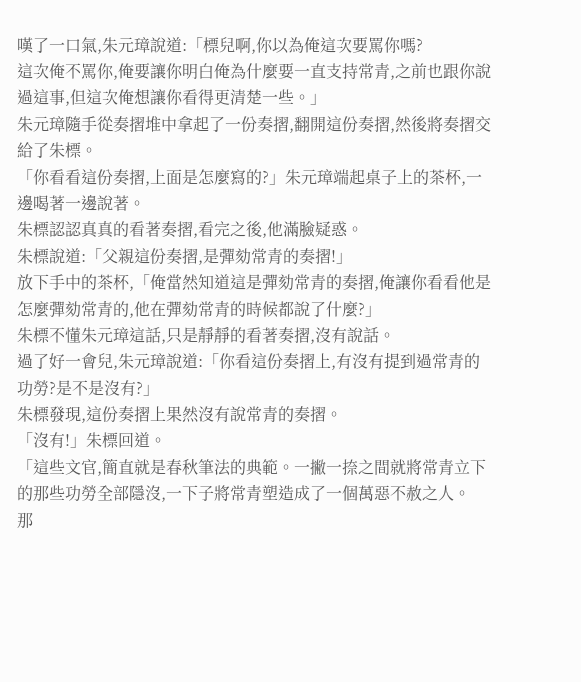嘆了一口氣,朱元璋說道:「標兒啊,你以為俺這次要罵你嗎?
這次俺不罵你,俺要讓你明白俺為什麼要一直支持常青,之前也跟你說過這事,但這次俺想讓你看得更清楚一些。」
朱元璋隨手從奏摺堆中拿起了一份奏摺,翻開這份奏摺,然後將奏摺交給了朱標。
「你看看這份奏摺,上面是怎麼寫的?」朱元璋端起桌子上的茶杯,一邊喝著一邊說著。
朱標認認真真的看著奏摺,看完之後,他滿臉疑惑。
朱標說道:「父親這份奏摺,是彈劾常青的奏摺!」
放下手中的茶杯,「俺當然知道這是彈劾常青的奏摺,俺讓你看看他是怎麼彈劾常青的,他在彈劾常青的時候都說了什麼?」
朱標不懂朱元璋這話,只是靜靜的看著奏摺,沒有說話。
過了好一會兒,朱元璋說道:「你看這份奏摺上,有沒有提到過常青的功勞?是不是沒有?」
朱標發現,這份奏摺上果然沒有說常青的奏摺。
「沒有!」朱標回道。
「這些文官,簡直就是春秋筆法的典範。一撇一捺之間就將常青立下的那些功勞全部隱沒,一下子將常青塑造成了一個萬惡不赦之人。
那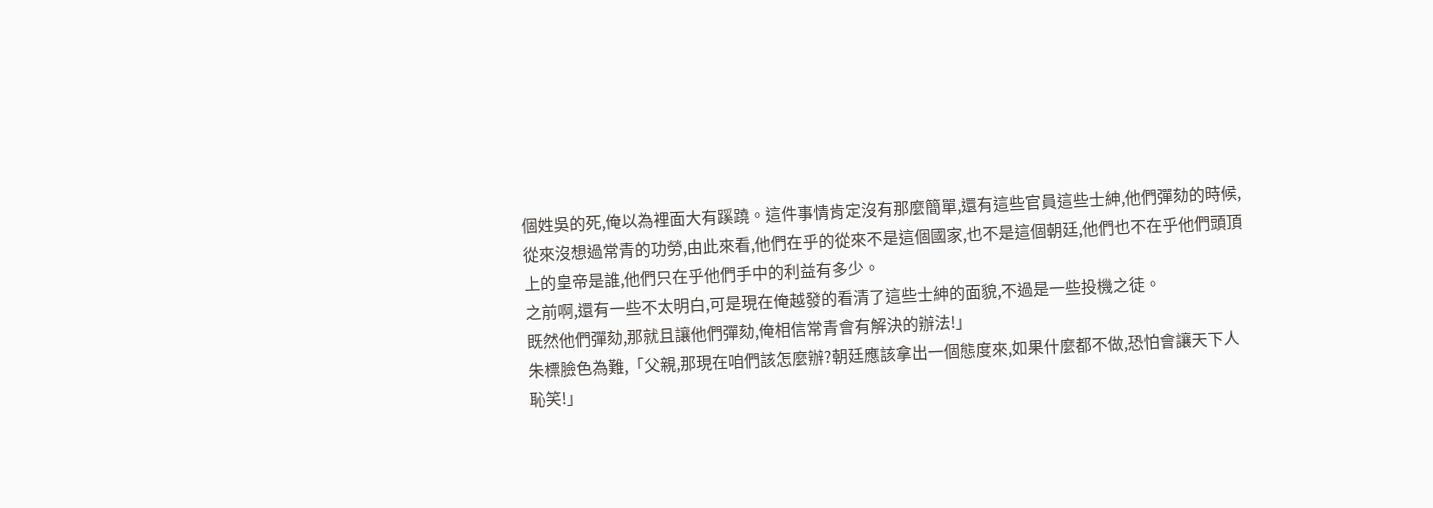個姓吳的死,俺以為裡面大有蹊蹺。這件事情肯定沒有那麼簡單,還有這些官員這些士紳,他們彈劾的時候,從來沒想過常青的功勞,由此來看,他們在乎的從來不是這個國家,也不是這個朝廷,他們也不在乎他們頭頂上的皇帝是誰,他們只在乎他們手中的利益有多少。
之前啊,還有一些不太明白,可是現在俺越發的看清了這些士紳的面貌,不過是一些投機之徒。
既然他們彈劾,那就且讓他們彈劾,俺相信常青會有解決的辦法!」
朱標臉色為難,「父親,那現在咱們該怎麼辦?朝廷應該拿出一個態度來,如果什麼都不做,恐怕會讓天下人恥笑!」